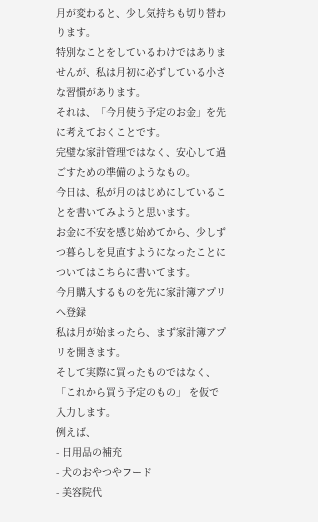月が変わると、少し気持ちも切り替わります。
特別なことをしているわけではありませんが、私は月初に必ずしている小さな習慣があります。
それは、「今月使う予定のお金」を先に考えておくことです。
完璧な家計管理ではなく、安心して過ごすための準備のようなもの。
今日は、私が月のはじめにしていることを書いてみようと思います。
お金に不安を感じ始めてから、少しずつ暮らしを見直すようになったことについてはこちらに書いてます。
今月購入するものを先に家計簿アプリへ登録
私は月が始まったら、まず家計簿アプリを開きます。
そして実際に買ったものではなく、
「これから買う予定のもの」 を仮で入力します。
例えば、
- 日用品の補充
- 犬のおやつやフード
- 美容院代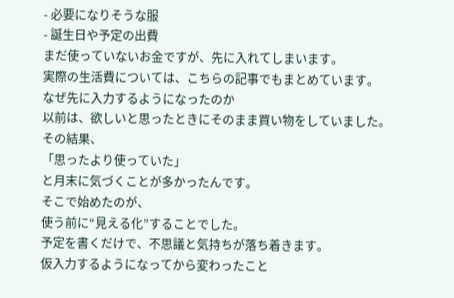- 必要になりそうな服
- 誕生日や予定の出費
まだ使っていないお金ですが、先に入れてしまいます。
実際の生活費については、こちらの記事でもまとめています。
なぜ先に入力するようになったのか
以前は、欲しいと思ったときにそのまま買い物をしていました。
その結果、
「思ったより使っていた」
と月末に気づくことが多かったんです。
そこで始めたのが、
使う前に“見える化”することでした。
予定を書くだけで、不思議と気持ちが落ち着きます。
仮入力するようになってから変わったこと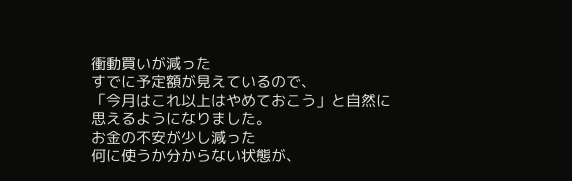衝動買いが減った
すでに予定額が見えているので、
「今月はこれ以上はやめておこう」と自然に思えるようになりました。
お金の不安が少し減った
何に使うか分からない状態が、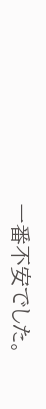一番不安でした。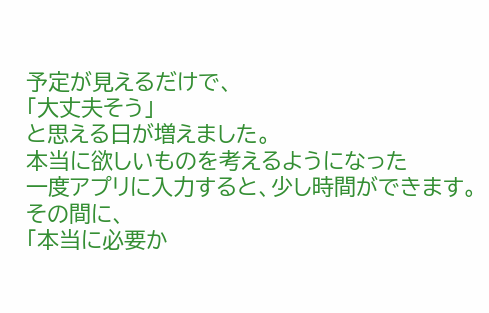予定が見えるだけで、
「大丈夫そう」
と思える日が増えました。
本当に欲しいものを考えるようになった
一度アプリに入力すると、少し時間ができます。
その間に、
「本当に必要か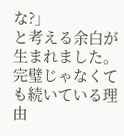な?」
と考える余白が生まれました。
完璧じゃなくても続いている理由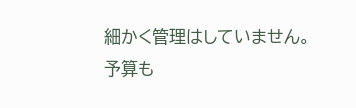細かく管理はしていません。
予算も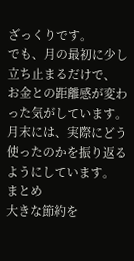ざっくりです。
でも、月の最初に少し立ち止まるだけで、
お金との距離感が変わった気がしています。
月末には、実際にどう使ったのかを振り返るようにしています。
まとめ
大きな節約を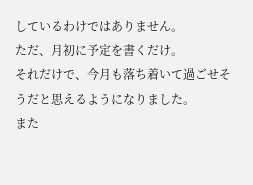しているわけではありません。
ただ、月初に予定を書くだけ。
それだけで、今月も落ち着いて過ごせそうだと思えるようになりました。
また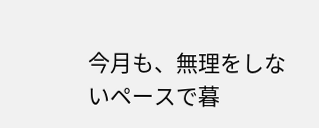今月も、無理をしないペースで暮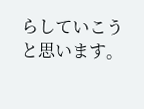らしていこうと思います。